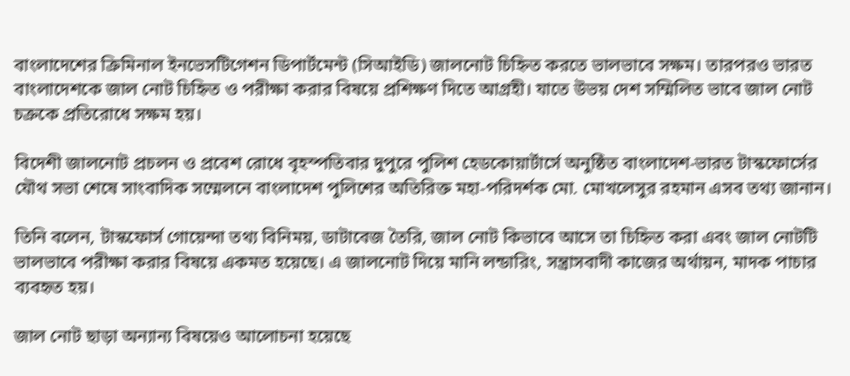বাংলাদেশের ক্রিমিনাল ইনভেসটিগেশন ডিপার্টমেন্ট (সিআইডি) জালনোট চিহ্নিত করতে ভালভাবে সক্ষম। তারপরও ভারত বাংলাদেশকে জাল নোট চিহ্নিত ও পরীক্ষা করার বিষয়ে প্রশিক্ষণ দিতে আগ্রহী। যাতে উভয় দেশ সম্মিলিত ভাবে জাল নোট চক্রকে প্রতিরোধে সক্ষম হয়।

বিদেশী জালনোট প্রচলন ও প্রবেশ রোধে বৃহস্পতিবার দুপুরে পুলিশ হেডকোয়ার্টার্সে অনুষ্ঠিত বাংলাদেশ-ভারত টাস্কফোর্সের যৌথ সভা শেষে সাংবাদিক সম্মেলনে বাংলাদেশ পুলিশের অতিরিক্ত মহা-পরিদর্শক মো. মোখলেসুর রহমান এসব তথ্য জানান।

তিনি বলেন, টাস্কফোর্স গোয়েন্দা তথ্য বিনিময়, ডাটাবেজ তৈরি, জাল নোট কিভাবে আসে তা চিহ্নিত করা এবং জাল নোটটি ভালভাবে পরীক্ষা করার বিষয়ে একমত হয়েছে। এ জালনোট দিয়ে মানি লন্ডারিং, সন্ত্রাসবাদী কাজের অর্থায়ন, মাদক পাচার ব্যবহৃত হয়।

জাল নোট ছাড়া অন্যান্য বিষয়েও আলোচনা হয়েছে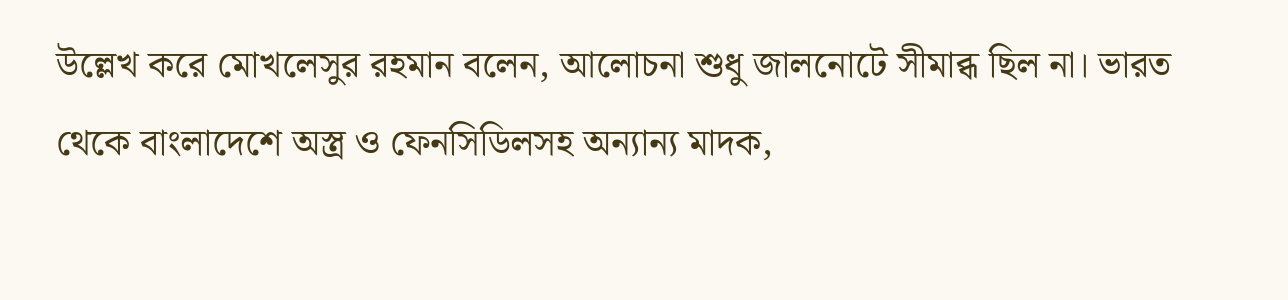উল্লেখ করে মোখলেসুর রহমান বলেন, আলোচনা শুধু জালনোটে সীমাব্ধ ছিল না। ভারত থেকে বাংলাদেশে অস্ত্র ও ফেনসিডিলসহ অন্যান্য মাদক,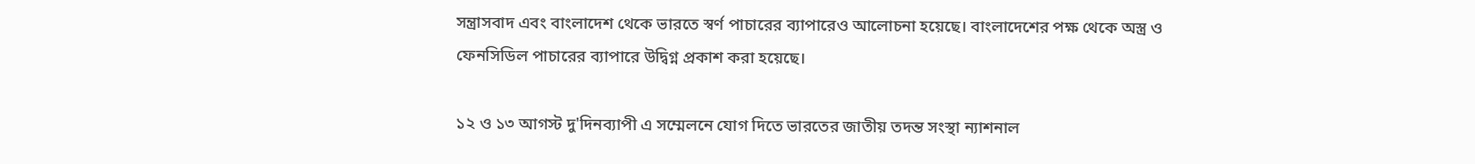সন্ত্রাসবাদ এবং বাংলাদেশ থেকে ভারতে স্বর্ণ পাচারের ব্যাপারেও আলোচনা হয়েছে। বাংলাদেশের পক্ষ থেকে অস্ত্র ও ফেনসিডিল পাচারের ব্যাপারে উদ্বিগ্ন প্রকাশ করা হয়েছে।

১২ ও ১৩ আগস্ট দু'দিনব্যাপী এ সম্মেলনে যোগ দিতে ভারতের জাতীয় তদন্ত সংস্থা ন্যাশনাল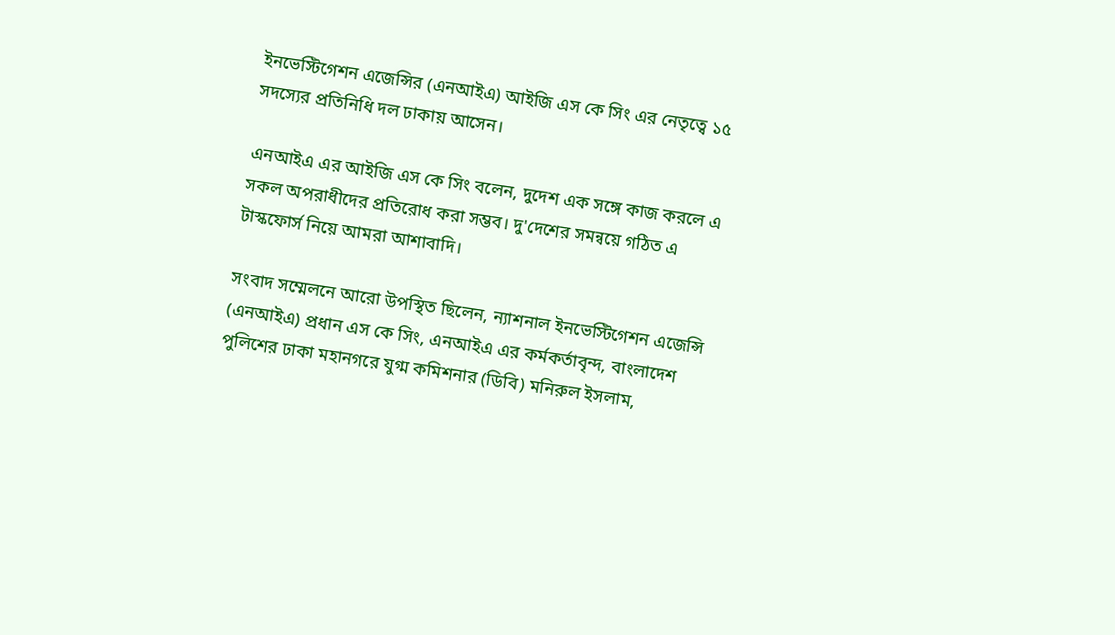ইনভেস্টিগেশন এজেন্সির (এনআইএ) আইজি এস কে সিং এর নেতৃত্বে ১৫ সদস্যের প্রতিনিধি দল ঢাকায় আসেন।

এনআইএ এর আইজি এস কে সিং বলেন, দুদেশ এক সঙ্গে কাজ করলে এ সকল অপরাধীদের প্রতিরোধ করা সম্ভব। দু'দেশের সমন্বয়ে গঠিত এ টাস্কফোর্স নিয়ে আমরা আশাবাদি।

সংবাদ সম্মেলনে আরো উপস্থিত ছিলেন, ন্যাশনাল ইনভেস্টিগেশন এজেন্সি (এনআইএ) প্রধান এস কে সিং, এনআইএ এর কর্মকর্তাবৃন্দ, বাংলাদেশ পুলিশের ঢাকা মহানগরে যুগ্ম কমিশনার (ডিবি) মনিরুল ইসলাম,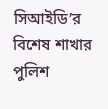সিআইডি’র বিশেষ শাখার পুলিশ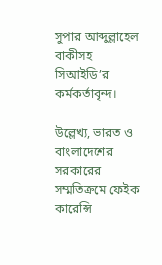সুপার আব্দুল্লাহেল বাকীসহ সিআইডি’র কর্মকর্তাবৃন্দ।

উল্লেখ্য, ভারত ও বাংলাদেশের সরকারের সম্মতিক্রমে ফেইক কারেন্সি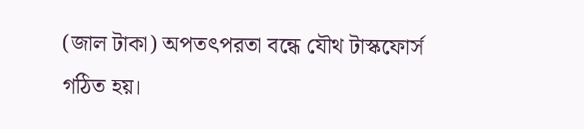(জাল টাকা) অপতৎপরতা বন্ধে যৌথ টাস্কফোর্স গঠিত হয়।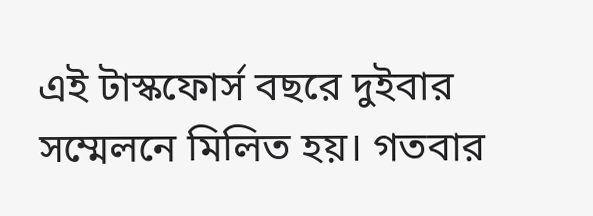এই টাস্কফোর্স বছরে দুইবার সম্মেলনে মিলিত হয়। গতবার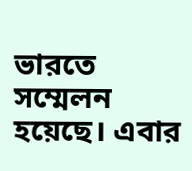ভারতে সম্মেলন হয়েছে। এবার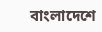বাংলাদেশে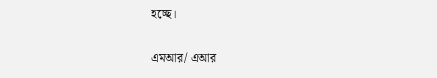হচ্ছে।

এমআর/ এআর